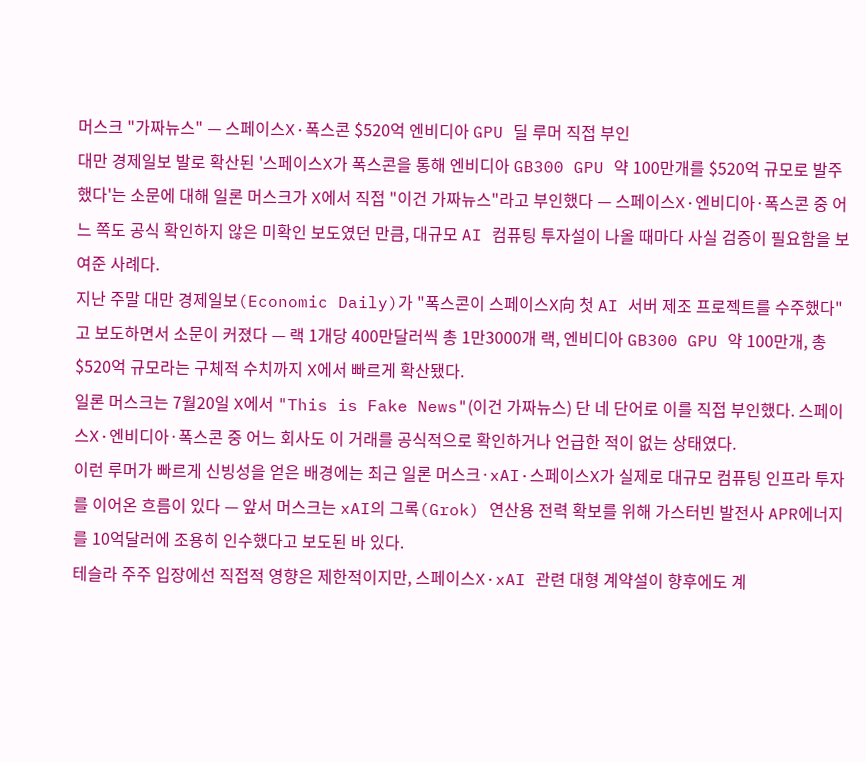머스크 "가짜뉴스" — 스페이스X·폭스콘 $520억 엔비디아 GPU 딜 루머 직접 부인
대만 경제일보 발로 확산된 '스페이스X가 폭스콘을 통해 엔비디아 GB300 GPU 약 100만개를 $520억 규모로 발주했다'는 소문에 대해 일론 머스크가 X에서 직접 "이건 가짜뉴스"라고 부인했다 — 스페이스X·엔비디아·폭스콘 중 어느 쪽도 공식 확인하지 않은 미확인 보도였던 만큼, 대규모 AI 컴퓨팅 투자설이 나올 때마다 사실 검증이 필요함을 보여준 사례다.
지난 주말 대만 경제일보(Economic Daily)가 "폭스콘이 스페이스X向 첫 AI 서버 제조 프로젝트를 수주했다"고 보도하면서 소문이 커졌다 — 랙 1개당 400만달러씩 총 1만3000개 랙, 엔비디아 GB300 GPU 약 100만개, 총 $520억 규모라는 구체적 수치까지 X에서 빠르게 확산됐다.
일론 머스크는 7월20일 X에서 "This is Fake News"(이건 가짜뉴스) 단 네 단어로 이를 직접 부인했다. 스페이스X·엔비디아·폭스콘 중 어느 회사도 이 거래를 공식적으로 확인하거나 언급한 적이 없는 상태였다.
이런 루머가 빠르게 신빙성을 얻은 배경에는 최근 일론 머스크·xAI·스페이스X가 실제로 대규모 컴퓨팅 인프라 투자를 이어온 흐름이 있다 — 앞서 머스크는 xAI의 그록(Grok) 연산용 전력 확보를 위해 가스터빈 발전사 APR에너지를 10억달러에 조용히 인수했다고 보도된 바 있다.
테슬라 주주 입장에선 직접적 영향은 제한적이지만, 스페이스X·xAI 관련 대형 계약설이 향후에도 계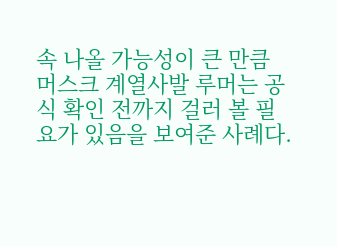속 나올 가능성이 큰 만큼 머스크 계열사발 루머는 공식 확인 전까지 걸러 볼 필요가 있음을 보여준 사례다.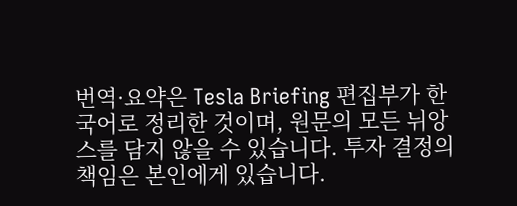번역·요약은 Tesla Briefing 편집부가 한국어로 정리한 것이며, 원문의 모든 뉘앙스를 담지 않을 수 있습니다. 투자 결정의 책임은 본인에게 있습니다.